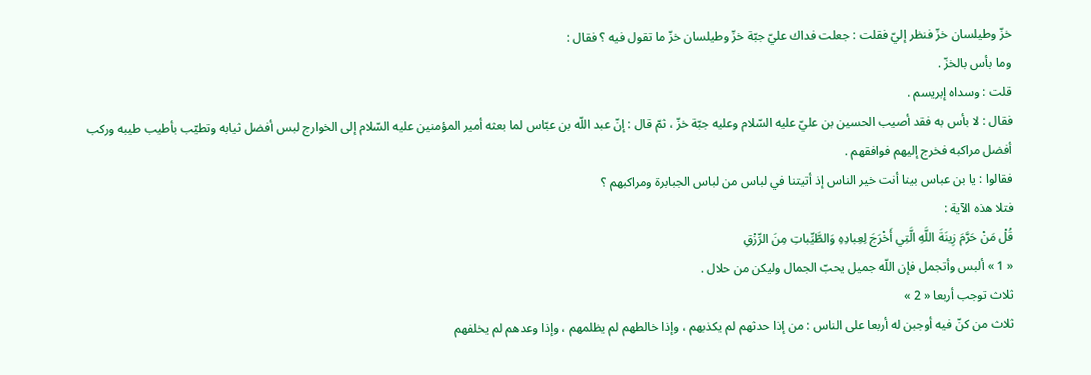خزّ وطيلسان خزّ فنظر إليّ فقلت : جعلت فداك عليّ جبّة خزّ وطيلسان خزّ ما تقول فيه ؟ فقال :
وما بأس بالخزّ .
قلت : وسداه إبريسم .
فقال : لا بأس به فقد أصيب الحسين بن عليّ عليه السّلام وعليه جبّة خزّ ، ثمّ قال : إنّ عبد اللّه بن عبّاس لما بعثه أمير المؤمنين عليه السّلام إلى الخوارج لبس أفضل ثيابه وتطيّب بأطيب طيبه وركب أفضل مراكبه فخرج إليهم فوافقهم .
فقالوا : يا بن عباس بينا أنت خير الناس إذ أتيتنا في لباس من لباس الجبابرة ومراكبهم ؟
فتلا هذه الآية :
قُلْ مَنْ حَرَّمَ زِينَةَ اللَّهِ الَّتِي أَخْرَجَ لِعِبادِهِ وَالطَّيِّباتِ مِنَ الرِّزْقِ
« 1 » ألبس وأتجمل فإن اللّه جميل يحبّ الجمال وليكن من حلال .
ثلاث توجب أربعا « 2 »
ثلاث من كنّ فيه أوجبن له أربعا على الناس : من إذا حدثهم لم يكذبهم ، وإذا خالطهم لم يظلمهم ، وإذا وعدهم لم يخلفهم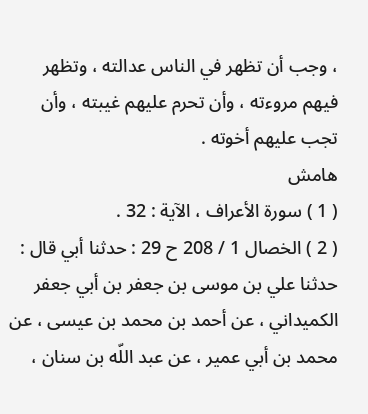، وجب أن تظهر في الناس عدالته ، وتظهر فيهم مروءته ، وأن تحرم عليهم غيبته ، وأن تجب عليهم أخوته .
هامش
( 1 ) سورة الأعراف ، الآية : 32 .
( 2 ) الخصال 1 / 208 ح 29 : حدثنا أبي قال : حدثنا علي بن موسى بن جعفر بن أبي جعفر الكميداني ، عن أحمد بن محمد بن عيسى ، عن محمد بن أبي عمير ، عن عبد اللّه بن سنان ،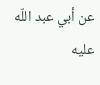عن أبي عبد اللّه عليه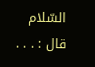السّلام قال : . . .